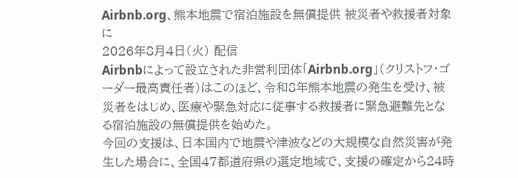Airbnb.org、熊本地震で宿泊施設を無償提供 被災者や救援者対象に
2026年8月4日(火) 配信
Airbnbによって設立された非営利団体「Airbnb.org」(クリストフ・ゴーダー最高責任者)はこのほど、令和8年熊本地震の発生を受け、被災者をはじめ、医療や緊急対応に従事する救援者に緊急避難先となる宿泊施設の無償提供を始めた。
今回の支援は、日本国内で地震や津波などの大規模な自然災害が発生した場合に、全国47都道府県の選定地域で、支援の確定から24時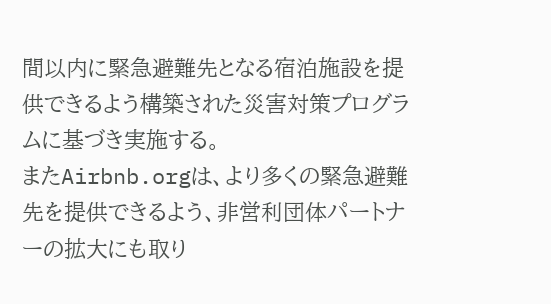間以内に緊急避難先となる宿泊施設を提供できるよう構築された災害対策プログラムに基づき実施する。
またAirbnb.orgは、より多くの緊急避難先を提供できるよう、非営利団体パートナーの拡大にも取り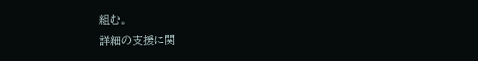組む。
詳細の支援に関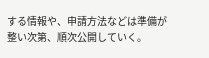する情報や、申請方法などは準備が整い次第、順次公開していく。